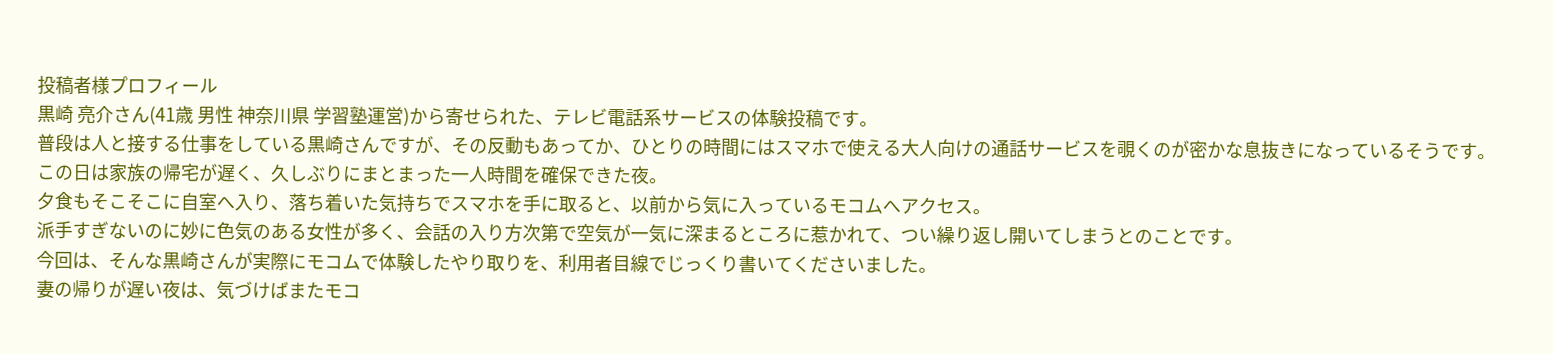投稿者様プロフィール
黒崎 亮介さん(41歳 男性 神奈川県 学習塾運営)から寄せられた、テレビ電話系サービスの体験投稿です。
普段は人と接する仕事をしている黒崎さんですが、その反動もあってか、ひとりの時間にはスマホで使える大人向けの通話サービスを覗くのが密かな息抜きになっているそうです。
この日は家族の帰宅が遅く、久しぶりにまとまった一人時間を確保できた夜。
夕食もそこそこに自室へ入り、落ち着いた気持ちでスマホを手に取ると、以前から気に入っているモコムへアクセス。
派手すぎないのに妙に色気のある女性が多く、会話の入り方次第で空気が一気に深まるところに惹かれて、つい繰り返し開いてしまうとのことです。
今回は、そんな黒崎さんが実際にモコムで体験したやり取りを、利用者目線でじっくり書いてくださいました。
妻の帰りが遅い夜は、気づけばまたモコ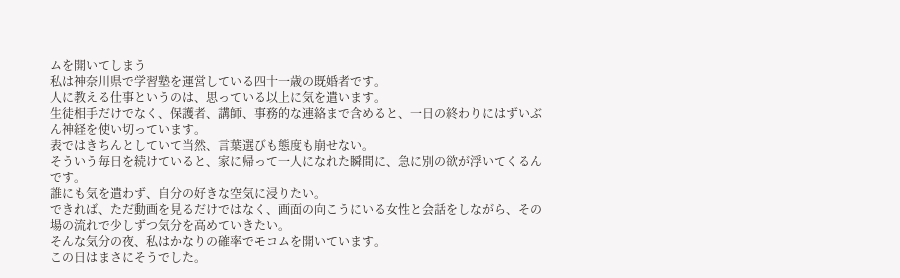ムを開いてしまう
私は神奈川県で学習塾を運営している四十一歳の既婚者です。
人に教える仕事というのは、思っている以上に気を遣います。
生徒相手だけでなく、保護者、講師、事務的な連絡まで含めると、一日の終わりにはずいぶん神経を使い切っています。
表ではきちんとしていて当然、言葉選びも態度も崩せない。
そういう毎日を続けていると、家に帰って一人になれた瞬間に、急に別の欲が浮いてくるんです。
誰にも気を遣わず、自分の好きな空気に浸りたい。
できれば、ただ動画を見るだけではなく、画面の向こうにいる女性と会話をしながら、その場の流れで少しずつ気分を高めていきたい。
そんな気分の夜、私はかなりの確率でモコムを開いています。
この日はまさにそうでした。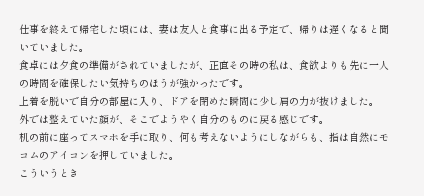仕事を終えて帰宅した頃には、妻は友人と食事に出る予定で、帰りは遅くなると聞いていました。
食卓には夕食の準備がされていましたが、正直その時の私は、食欲よりも先に一人の時間を確保したい気持ちのほうが強かったです。
上着を脱いで自分の部屋に入り、ドアを閉めた瞬間に少し肩の力が抜けました。
外では整えていた顔が、そこでようやく自分のものに戻る感じです。
机の前に座ってスマホを手に取り、何も考えないようにしながらも、指は自然にモコムのアイコンを押していました。
こういうとき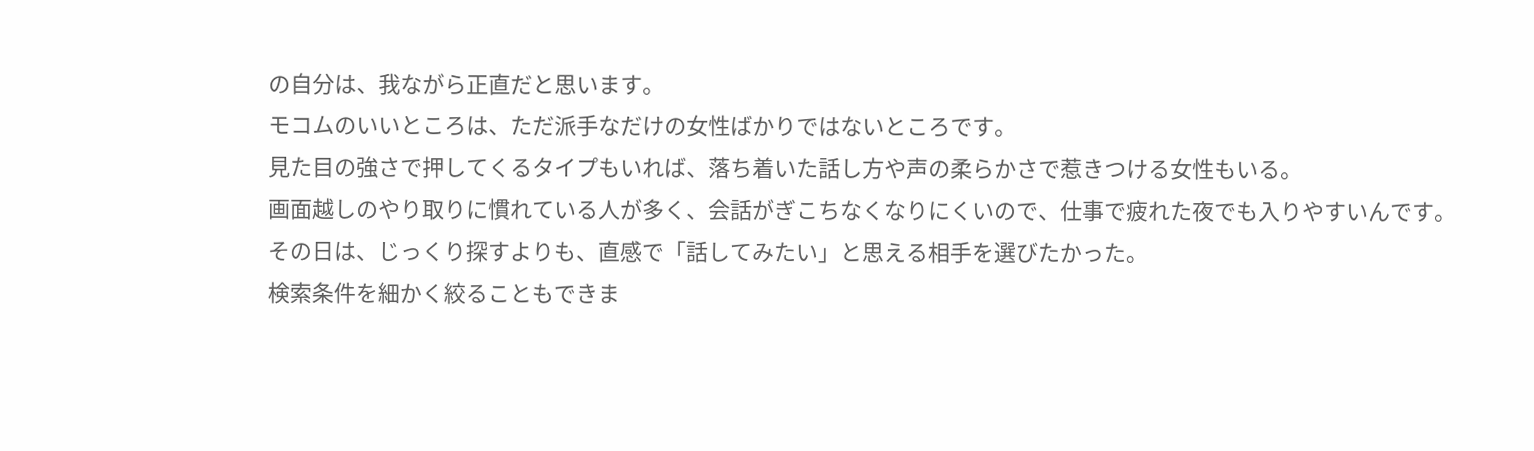の自分は、我ながら正直だと思います。
モコムのいいところは、ただ派手なだけの女性ばかりではないところです。
見た目の強さで押してくるタイプもいれば、落ち着いた話し方や声の柔らかさで惹きつける女性もいる。
画面越しのやり取りに慣れている人が多く、会話がぎこちなくなりにくいので、仕事で疲れた夜でも入りやすいんです。
その日は、じっくり探すよりも、直感で「話してみたい」と思える相手を選びたかった。
検索条件を細かく絞ることもできま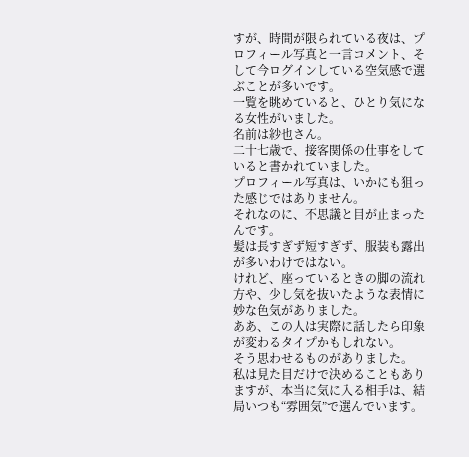すが、時間が限られている夜は、プロフィール写真と一言コメント、そして今ログインしている空気感で選ぶことが多いです。
一覧を眺めていると、ひとり気になる女性がいました。
名前は紗也さん。
二十七歳で、接客関係の仕事をしていると書かれていました。
プロフィール写真は、いかにも狙った感じではありません。
それなのに、不思議と目が止まったんです。
髪は長すぎず短すぎず、服装も露出が多いわけではない。
けれど、座っているときの脚の流れ方や、少し気を抜いたような表情に妙な色気がありました。
ああ、この人は実際に話したら印象が変わるタイプかもしれない。
そう思わせるものがありました。
私は見た目だけで決めることもありますが、本当に気に入る相手は、結局いつも“雰囲気”で選んでいます。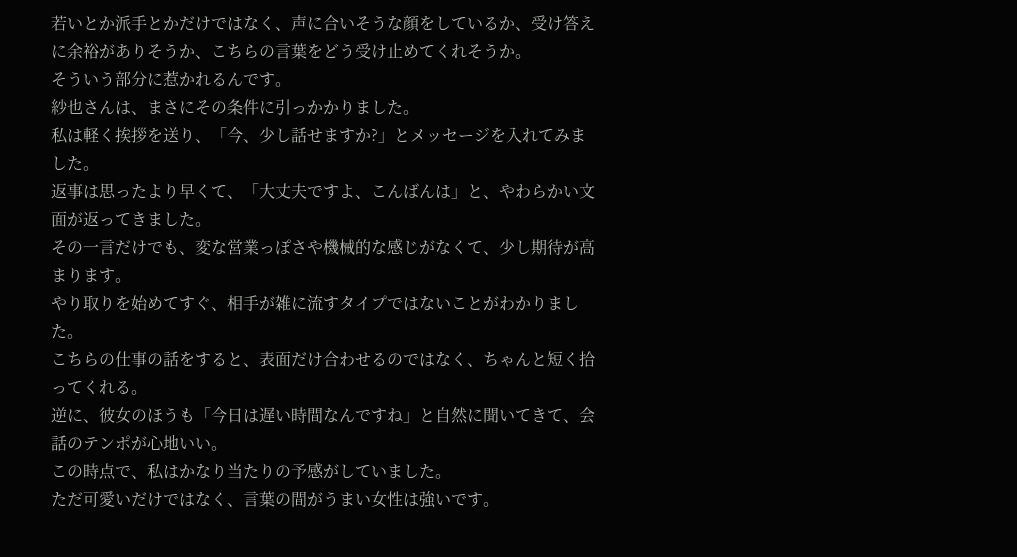若いとか派手とかだけではなく、声に合いそうな顔をしているか、受け答えに余裕がありそうか、こちらの言葉をどう受け止めてくれそうか。
そういう部分に惹かれるんです。
紗也さんは、まさにその条件に引っかかりました。
私は軽く挨拶を送り、「今、少し話せますか?」とメッセージを入れてみました。
返事は思ったより早くて、「大丈夫ですよ、こんばんは」と、やわらかい文面が返ってきました。
その一言だけでも、変な営業っぽさや機械的な感じがなくて、少し期待が高まります。
やり取りを始めてすぐ、相手が雑に流すタイプではないことがわかりました。
こちらの仕事の話をすると、表面だけ合わせるのではなく、ちゃんと短く拾ってくれる。
逆に、彼女のほうも「今日は遅い時間なんですね」と自然に聞いてきて、会話のテンポが心地いい。
この時点で、私はかなり当たりの予感がしていました。
ただ可愛いだけではなく、言葉の間がうまい女性は強いです。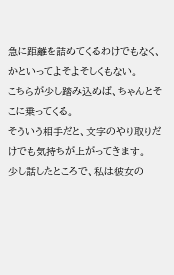急に距離を詰めてくるわけでもなく、かといってよそよそしくもない。
こちらが少し踏み込めば、ちゃんとそこに乗ってくる。
そういう相手だと、文字のやり取りだけでも気持ちが上がってきます。
少し話したところで、私は彼女の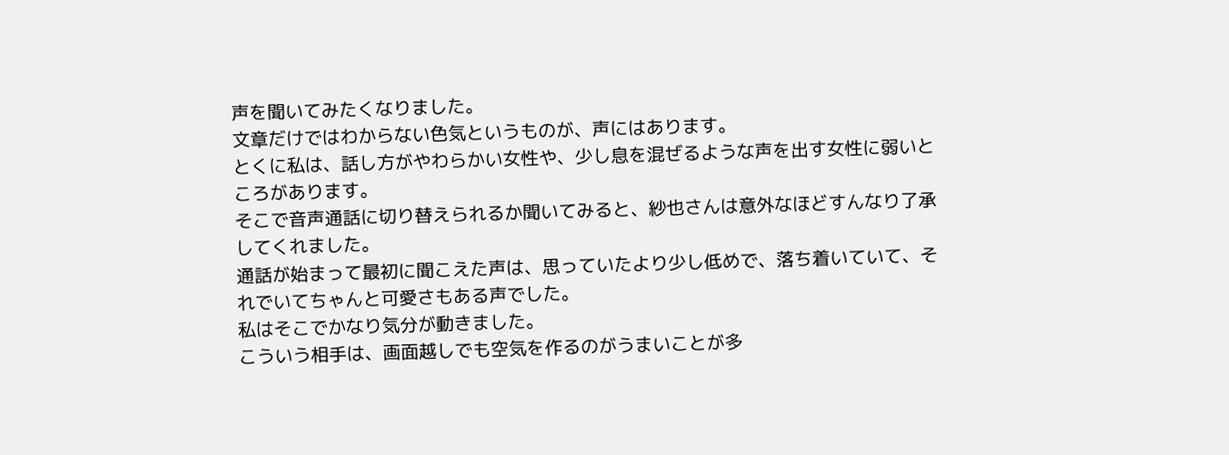声を聞いてみたくなりました。
文章だけではわからない色気というものが、声にはあります。
とくに私は、話し方がやわらかい女性や、少し息を混ぜるような声を出す女性に弱いところがあります。
そこで音声通話に切り替えられるか聞いてみると、紗也さんは意外なほどすんなり了承してくれました。
通話が始まって最初に聞こえた声は、思っていたより少し低めで、落ち着いていて、それでいてちゃんと可愛さもある声でした。
私はそこでかなり気分が動きました。
こういう相手は、画面越しでも空気を作るのがうまいことが多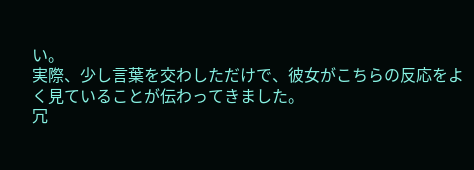い。
実際、少し言葉を交わしただけで、彼女がこちらの反応をよく見ていることが伝わってきました。
冗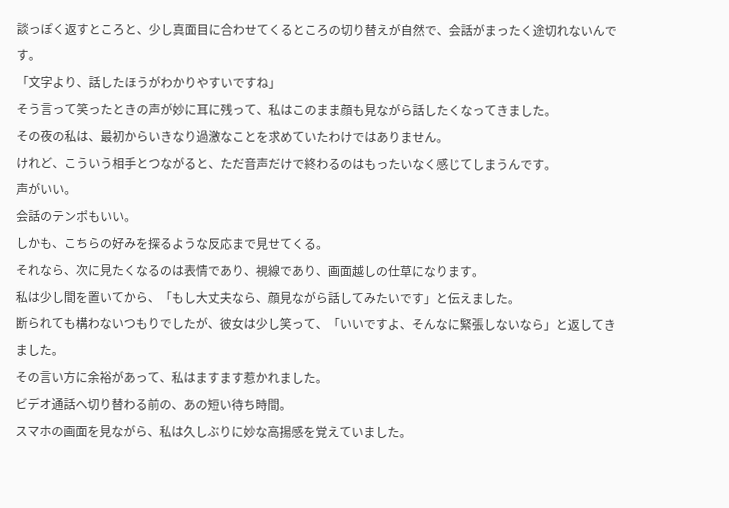談っぽく返すところと、少し真面目に合わせてくるところの切り替えが自然で、会話がまったく途切れないんです。
「文字より、話したほうがわかりやすいですね」
そう言って笑ったときの声が妙に耳に残って、私はこのまま顔も見ながら話したくなってきました。
その夜の私は、最初からいきなり過激なことを求めていたわけではありません。
けれど、こういう相手とつながると、ただ音声だけで終わるのはもったいなく感じてしまうんです。
声がいい。
会話のテンポもいい。
しかも、こちらの好みを探るような反応まで見せてくる。
それなら、次に見たくなるのは表情であり、視線であり、画面越しの仕草になります。
私は少し間を置いてから、「もし大丈夫なら、顔見ながら話してみたいです」と伝えました。
断られても構わないつもりでしたが、彼女は少し笑って、「いいですよ、そんなに緊張しないなら」と返してきました。
その言い方に余裕があって、私はますます惹かれました。
ビデオ通話へ切り替わる前の、あの短い待ち時間。
スマホの画面を見ながら、私は久しぶりに妙な高揚感を覚えていました。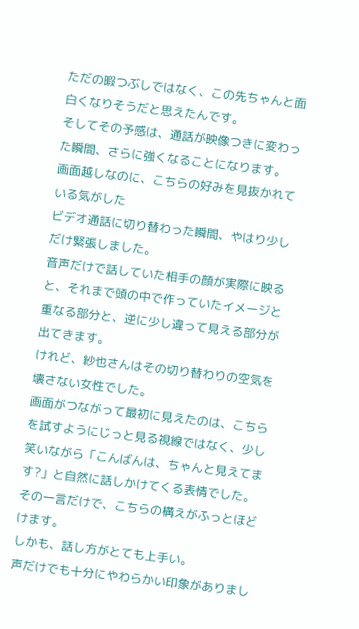ただの暇つぶしではなく、この先ちゃんと面白くなりそうだと思えたんです。
そしてその予感は、通話が映像つきに変わった瞬間、さらに強くなることになります。
画面越しなのに、こちらの好みを見抜かれている気がした
ビデオ通話に切り替わった瞬間、やはり少しだけ緊張しました。
音声だけで話していた相手の顔が実際に映ると、それまで頭の中で作っていたイメージと重なる部分と、逆に少し違って見える部分が出てきます。
けれど、紗也さんはその切り替わりの空気を壊さない女性でした。
画面がつながって最初に見えたのは、こちらを試すようにじっと見る視線ではなく、少し笑いながら「こんばんは、ちゃんと見えてます?」と自然に話しかけてくる表情でした。
その一言だけで、こちらの構えがふっとほどけます。
しかも、話し方がとても上手い。
声だけでも十分にやわらかい印象がありまし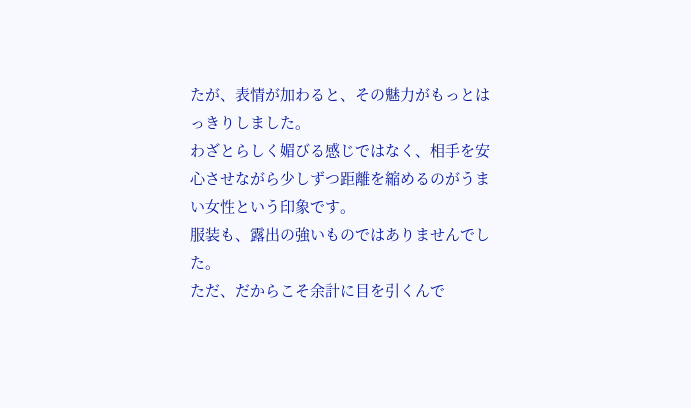たが、表情が加わると、その魅力がもっとはっきりしました。
わざとらしく媚びる感じではなく、相手を安心させながら少しずつ距離を縮めるのがうまい女性という印象です。
服装も、露出の強いものではありませんでした。
ただ、だからこそ余計に目を引くんで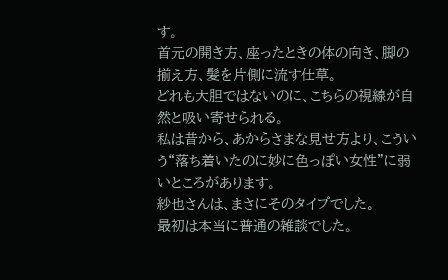す。
首元の開き方、座ったときの体の向き、脚の揃え方、髪を片側に流す仕草。
どれも大胆ではないのに、こちらの視線が自然と吸い寄せられる。
私は昔から、あからさまな見せ方より、こういう“落ち着いたのに妙に色っぽい女性”に弱いところがあります。
紗也さんは、まさにそのタイプでした。
最初は本当に普通の雑談でした。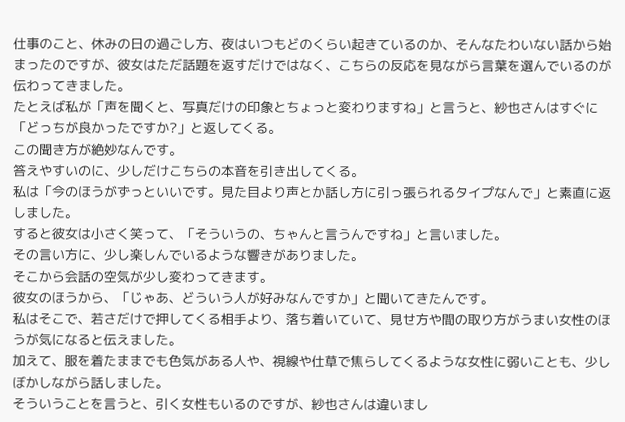仕事のこと、休みの日の過ごし方、夜はいつもどのくらい起きているのか、そんなたわいない話から始まったのですが、彼女はただ話題を返すだけではなく、こちらの反応を見ながら言葉を選んでいるのが伝わってきました。
たとえば私が「声を聞くと、写真だけの印象とちょっと変わりますね」と言うと、紗也さんはすぐに「どっちが良かったですか?」と返してくる。
この聞き方が絶妙なんです。
答えやすいのに、少しだけこちらの本音を引き出してくる。
私は「今のほうがずっといいです。見た目より声とか話し方に引っ張られるタイプなんで」と素直に返しました。
すると彼女は小さく笑って、「そういうの、ちゃんと言うんですね」と言いました。
その言い方に、少し楽しんでいるような響きがありました。
そこから会話の空気が少し変わってきます。
彼女のほうから、「じゃあ、どういう人が好みなんですか」と聞いてきたんです。
私はそこで、若さだけで押してくる相手より、落ち着いていて、見せ方や間の取り方がうまい女性のほうが気になると伝えました。
加えて、服を着たままでも色気がある人や、視線や仕草で焦らしてくるような女性に弱いことも、少しぼかしながら話しました。
そういうことを言うと、引く女性もいるのですが、紗也さんは違いまし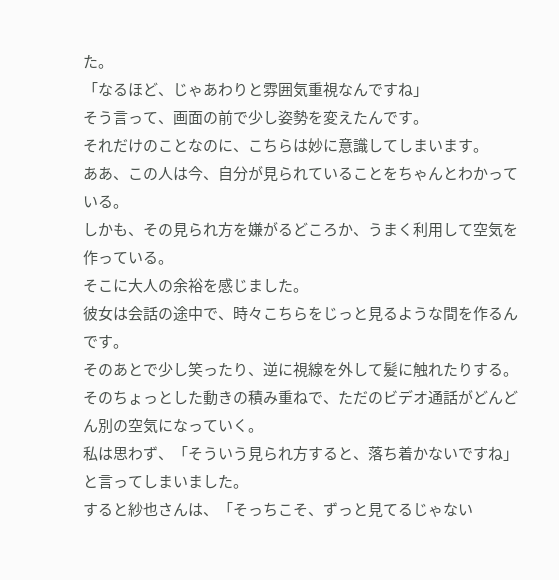た。
「なるほど、じゃあわりと雰囲気重視なんですね」
そう言って、画面の前で少し姿勢を変えたんです。
それだけのことなのに、こちらは妙に意識してしまいます。
ああ、この人は今、自分が見られていることをちゃんとわかっている。
しかも、その見られ方を嫌がるどころか、うまく利用して空気を作っている。
そこに大人の余裕を感じました。
彼女は会話の途中で、時々こちらをじっと見るような間を作るんです。
そのあとで少し笑ったり、逆に視線を外して髪に触れたりする。
そのちょっとした動きの積み重ねで、ただのビデオ通話がどんどん別の空気になっていく。
私は思わず、「そういう見られ方すると、落ち着かないですね」と言ってしまいました。
すると紗也さんは、「そっちこそ、ずっと見てるじゃない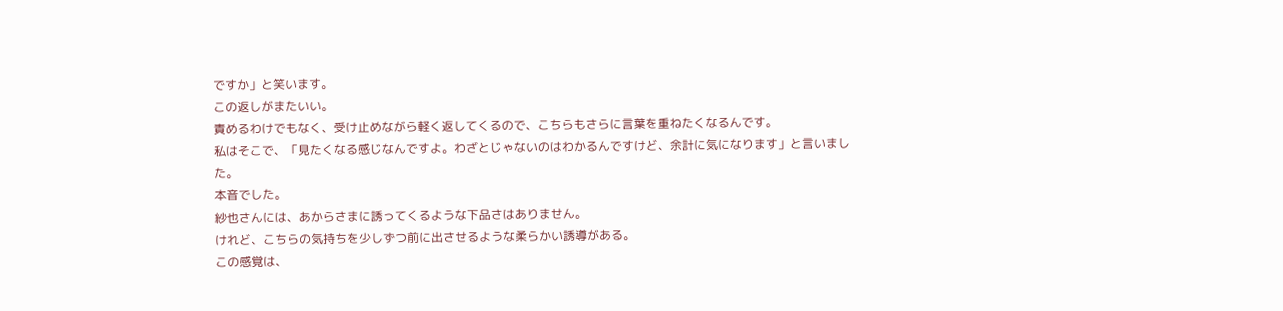ですか」と笑います。
この返しがまたいい。
責めるわけでもなく、受け止めながら軽く返してくるので、こちらもさらに言葉を重ねたくなるんです。
私はそこで、「見たくなる感じなんですよ。わざとじゃないのはわかるんですけど、余計に気になります」と言いました。
本音でした。
紗也さんには、あからさまに誘ってくるような下品さはありません。
けれど、こちらの気持ちを少しずつ前に出させるような柔らかい誘導がある。
この感覚は、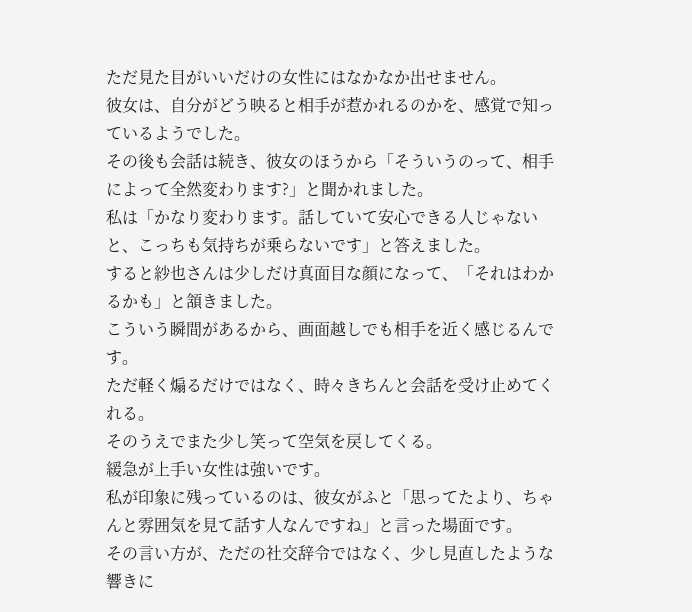ただ見た目がいいだけの女性にはなかなか出せません。
彼女は、自分がどう映ると相手が惹かれるのかを、感覚で知っているようでした。
その後も会話は続き、彼女のほうから「そういうのって、相手によって全然変わります?」と聞かれました。
私は「かなり変わります。話していて安心できる人じゃないと、こっちも気持ちが乗らないです」と答えました。
すると紗也さんは少しだけ真面目な顔になって、「それはわかるかも」と頷きました。
こういう瞬間があるから、画面越しでも相手を近く感じるんです。
ただ軽く煽るだけではなく、時々きちんと会話を受け止めてくれる。
そのうえでまた少し笑って空気を戻してくる。
緩急が上手い女性は強いです。
私が印象に残っているのは、彼女がふと「思ってたより、ちゃんと雰囲気を見て話す人なんですね」と言った場面です。
その言い方が、ただの社交辞令ではなく、少し見直したような響きに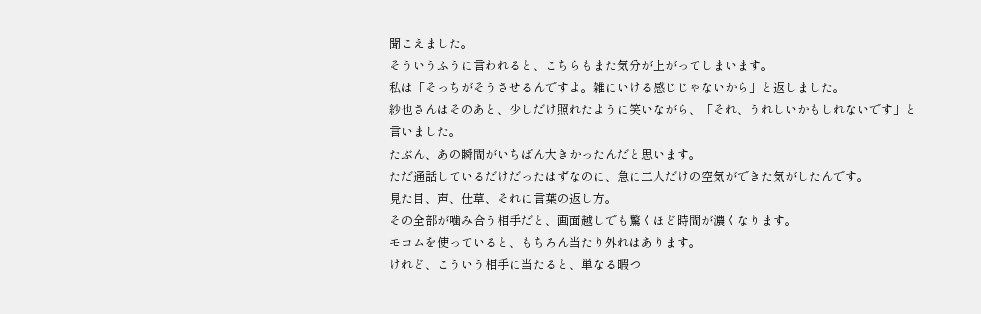聞こえました。
そういうふうに言われると、こちらもまた気分が上がってしまいます。
私は「そっちがそうさせるんですよ。雑にいける感じじゃないから」と返しました。
紗也さんはそのあと、少しだけ照れたように笑いながら、「それ、うれしいかもしれないです」と言いました。
たぶん、あの瞬間がいちばん大きかったんだと思います。
ただ通話しているだけだったはずなのに、急に二人だけの空気ができた気がしたんです。
見た目、声、仕草、それに言葉の返し方。
その全部が噛み合う相手だと、画面越しでも驚くほど時間が濃くなります。
モコムを使っていると、もちろん当たり外れはあります。
けれど、こういう相手に当たると、単なる暇つ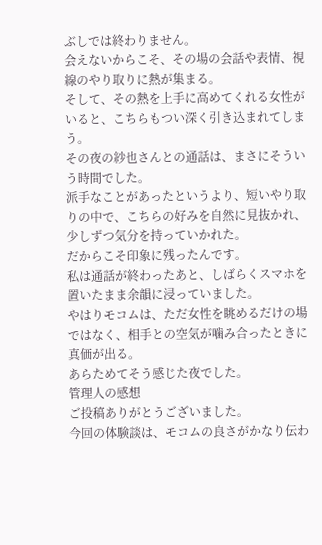ぶしでは終わりません。
会えないからこそ、その場の会話や表情、視線のやり取りに熱が集まる。
そして、その熱を上手に高めてくれる女性がいると、こちらもつい深く引き込まれてしまう。
その夜の紗也さんとの通話は、まさにそういう時間でした。
派手なことがあったというより、短いやり取りの中で、こちらの好みを自然に見抜かれ、少しずつ気分を持っていかれた。
だからこそ印象に残ったんです。
私は通話が終わったあと、しばらくスマホを置いたまま余韻に浸っていました。
やはりモコムは、ただ女性を眺めるだけの場ではなく、相手との空気が噛み合ったときに真価が出る。
あらためてそう感じた夜でした。
管理人の感想
ご投稿ありがとうございました。
今回の体験談は、モコムの良さがかなり伝わ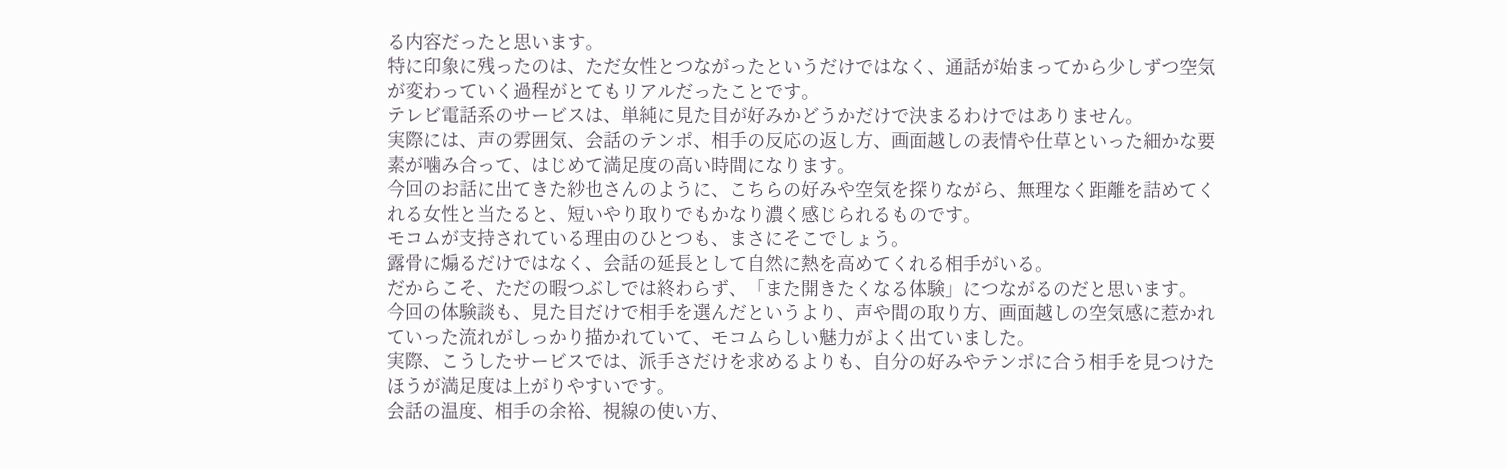る内容だったと思います。
特に印象に残ったのは、ただ女性とつながったというだけではなく、通話が始まってから少しずつ空気が変わっていく過程がとてもリアルだったことです。
テレビ電話系のサービスは、単純に見た目が好みかどうかだけで決まるわけではありません。
実際には、声の雰囲気、会話のテンポ、相手の反応の返し方、画面越しの表情や仕草といった細かな要素が噛み合って、はじめて満足度の高い時間になります。
今回のお話に出てきた紗也さんのように、こちらの好みや空気を探りながら、無理なく距離を詰めてくれる女性と当たると、短いやり取りでもかなり濃く感じられるものです。
モコムが支持されている理由のひとつも、まさにそこでしょう。
露骨に煽るだけではなく、会話の延長として自然に熱を高めてくれる相手がいる。
だからこそ、ただの暇つぶしでは終わらず、「また開きたくなる体験」につながるのだと思います。
今回の体験談も、見た目だけで相手を選んだというより、声や間の取り方、画面越しの空気感に惹かれていった流れがしっかり描かれていて、モコムらしい魅力がよく出ていました。
実際、こうしたサービスでは、派手さだけを求めるよりも、自分の好みやテンポに合う相手を見つけたほうが満足度は上がりやすいです。
会話の温度、相手の余裕、視線の使い方、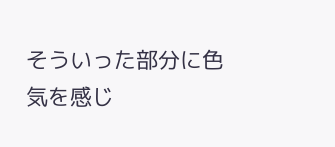そういった部分に色気を感じ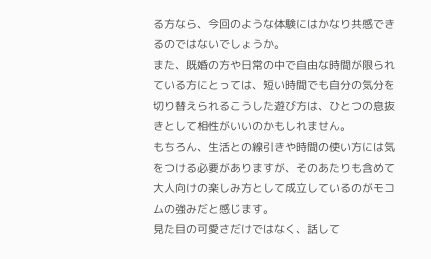る方なら、今回のような体験にはかなり共感できるのではないでしょうか。
また、既婚の方や日常の中で自由な時間が限られている方にとっては、短い時間でも自分の気分を切り替えられるこうした遊び方は、ひとつの息抜きとして相性がいいのかもしれません。
もちろん、生活との線引きや時間の使い方には気をつける必要がありますが、そのあたりも含めて大人向けの楽しみ方として成立しているのがモコムの強みだと感じます。
見た目の可愛さだけではなく、話して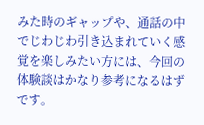みた時のギャップや、通話の中でじわじわ引き込まれていく感覚を楽しみたい方には、今回の体験談はかなり参考になるはずです。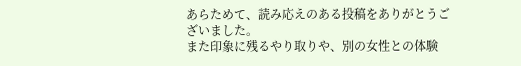あらためて、読み応えのある投稿をありがとうございました。
また印象に残るやり取りや、別の女性との体験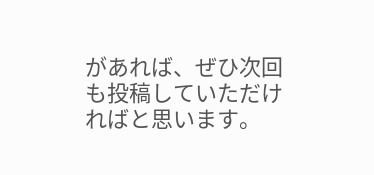があれば、ぜひ次回も投稿していただければと思います。